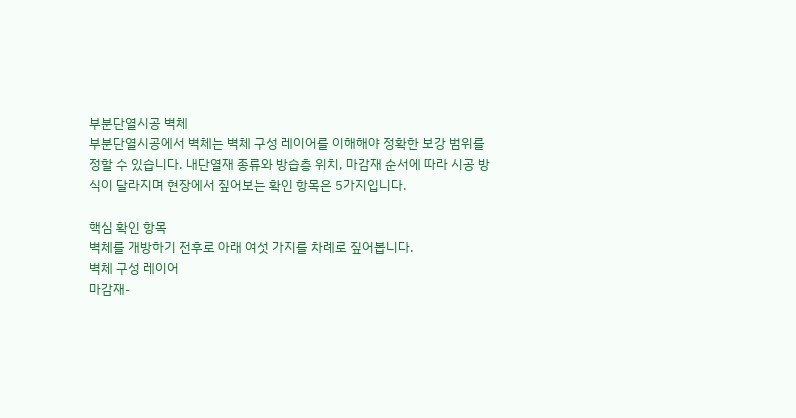부분단열시공 벽체
부분단열시공에서 벽체는 벽체 구성 레이어를 이해해야 정확한 보강 범위를 정할 수 있습니다. 내단열재 종류와 방습층 위치, 마감재 순서에 따라 시공 방식이 달라지며 현장에서 짚어보는 확인 항목은 5가지입니다.

핵심 확인 항목
벽체를 개방하기 전후로 아래 여섯 가지를 차례로 짚어봅니다.
벽체 구성 레이어
마감재-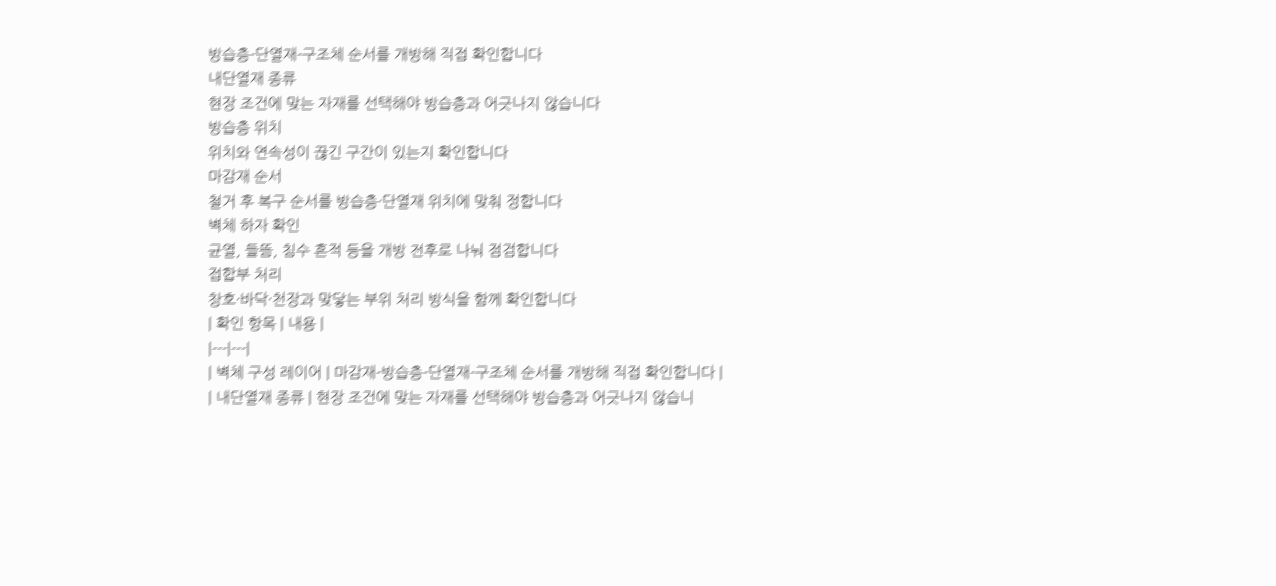방습층-단열재-구조체 순서를 개방해 직접 확인합니다
내단열재 종류
현장 조건에 맞는 자재를 선택해야 방습층과 어긋나지 않습니다
방습층 위치
위치와 연속성이 끊긴 구간이 있는지 확인합니다
마감재 순서
철거 후 복구 순서를 방습층·단열재 위치에 맞춰 정합니다
벽체 하자 확인
균열, 들뜸, 침수 흔적 등을 개방 전후로 나눠 점검합니다
접합부 처리
창호·바닥·천장과 맞닿는 부위 처리 방식을 함께 확인합니다
| 확인 항목 | 내용 |
|---|---|
| 벽체 구성 레이어 | 마감재-방습층-단열재-구조체 순서를 개방해 직접 확인합니다 |
| 내단열재 종류 | 현장 조건에 맞는 자재를 선택해야 방습층과 어긋나지 않습니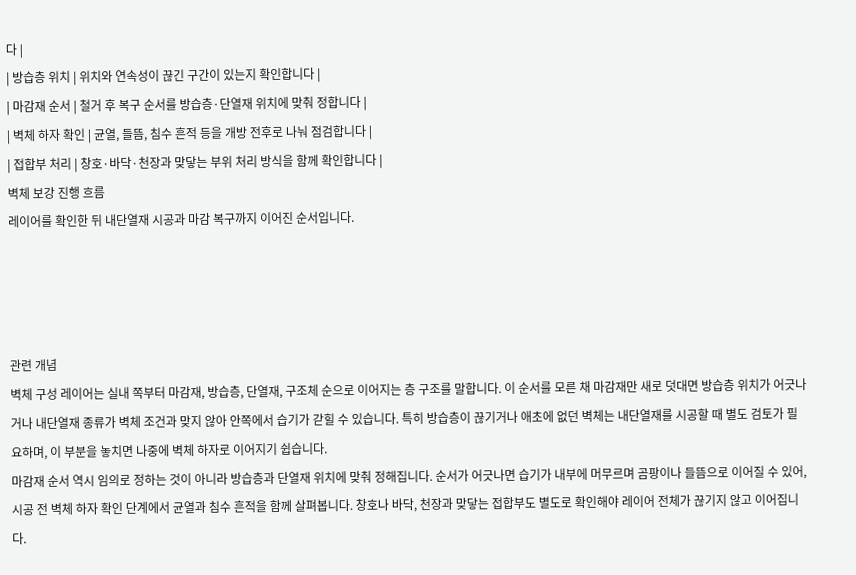다 |
| 방습층 위치 | 위치와 연속성이 끊긴 구간이 있는지 확인합니다 |
| 마감재 순서 | 철거 후 복구 순서를 방습층·단열재 위치에 맞춰 정합니다 |
| 벽체 하자 확인 | 균열, 들뜸, 침수 흔적 등을 개방 전후로 나눠 점검합니다 |
| 접합부 처리 | 창호·바닥·천장과 맞닿는 부위 처리 방식을 함께 확인합니다 |
벽체 보강 진행 흐름
레이어를 확인한 뒤 내단열재 시공과 마감 복구까지 이어진 순서입니다.




관련 개념
벽체 구성 레이어는 실내 쪽부터 마감재, 방습층, 단열재, 구조체 순으로 이어지는 층 구조를 말합니다. 이 순서를 모른 채 마감재만 새로 덧대면 방습층 위치가 어긋나거나 내단열재 종류가 벽체 조건과 맞지 않아 안쪽에서 습기가 갇힐 수 있습니다. 특히 방습층이 끊기거나 애초에 없던 벽체는 내단열재를 시공할 때 별도 검토가 필요하며, 이 부분을 놓치면 나중에 벽체 하자로 이어지기 쉽습니다.
마감재 순서 역시 임의로 정하는 것이 아니라 방습층과 단열재 위치에 맞춰 정해집니다. 순서가 어긋나면 습기가 내부에 머무르며 곰팡이나 들뜸으로 이어질 수 있어, 시공 전 벽체 하자 확인 단계에서 균열과 침수 흔적을 함께 살펴봅니다. 창호나 바닥, 천장과 맞닿는 접합부도 별도로 확인해야 레이어 전체가 끊기지 않고 이어집니다.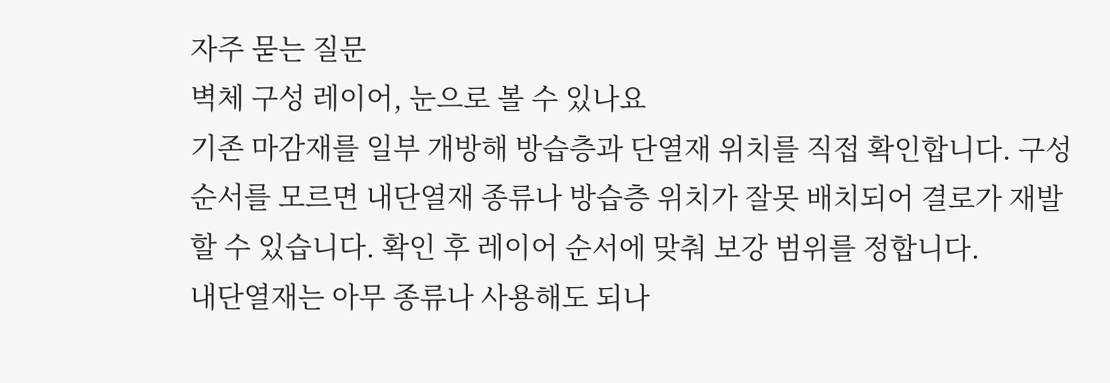자주 묻는 질문
벽체 구성 레이어, 눈으로 볼 수 있나요
기존 마감재를 일부 개방해 방습층과 단열재 위치를 직접 확인합니다. 구성 순서를 모르면 내단열재 종류나 방습층 위치가 잘못 배치되어 결로가 재발할 수 있습니다. 확인 후 레이어 순서에 맞춰 보강 범위를 정합니다.
내단열재는 아무 종류나 사용해도 되나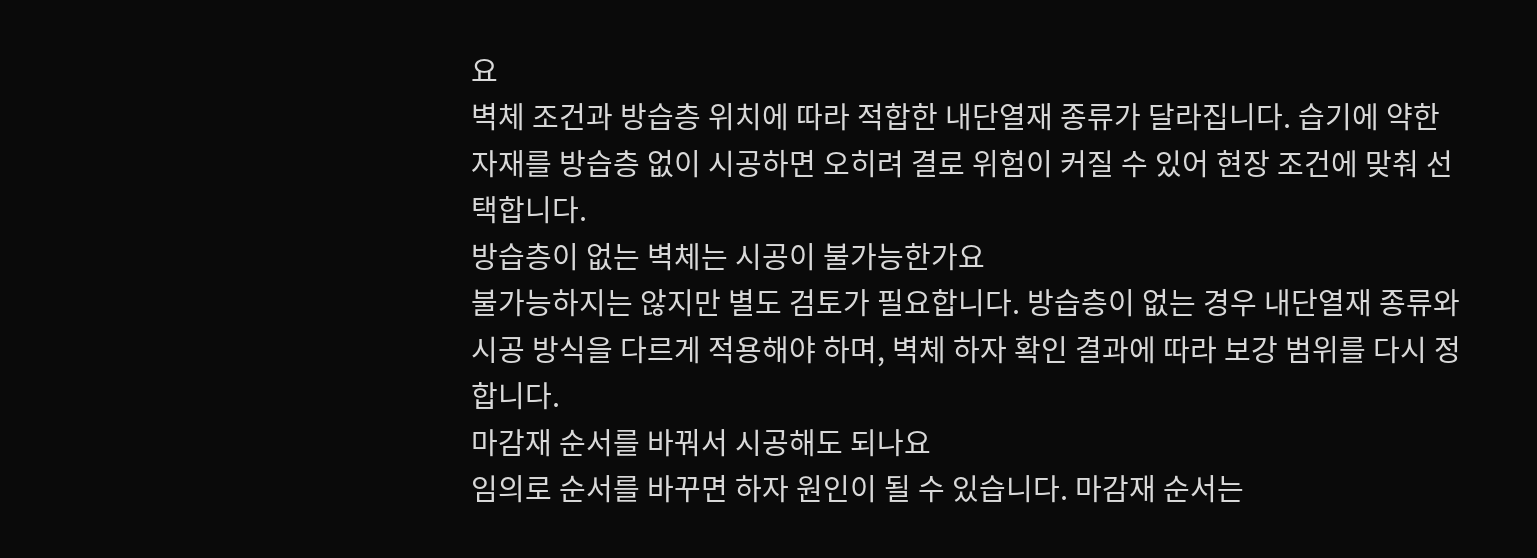요
벽체 조건과 방습층 위치에 따라 적합한 내단열재 종류가 달라집니다. 습기에 약한 자재를 방습층 없이 시공하면 오히려 결로 위험이 커질 수 있어 현장 조건에 맞춰 선택합니다.
방습층이 없는 벽체는 시공이 불가능한가요
불가능하지는 않지만 별도 검토가 필요합니다. 방습층이 없는 경우 내단열재 종류와 시공 방식을 다르게 적용해야 하며, 벽체 하자 확인 결과에 따라 보강 범위를 다시 정합니다.
마감재 순서를 바꿔서 시공해도 되나요
임의로 순서를 바꾸면 하자 원인이 될 수 있습니다. 마감재 순서는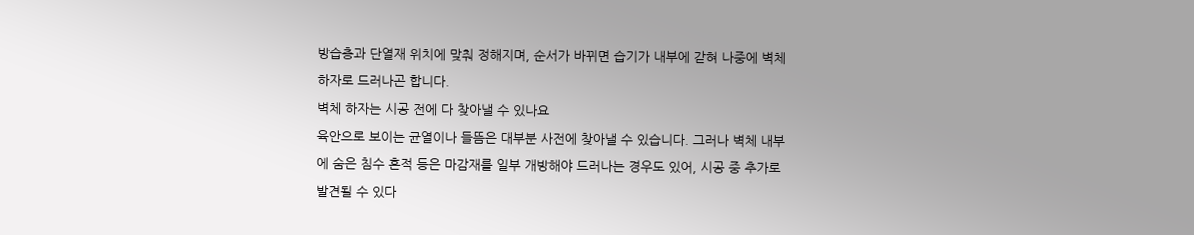방습층과 단열재 위치에 맞춰 정해지며, 순서가 바뀌면 습기가 내부에 갇혀 나중에 벽체 하자로 드러나곤 합니다.
벽체 하자는 시공 전에 다 찾아낼 수 있나요
육안으로 보이는 균열이나 들뜸은 대부분 사전에 찾아낼 수 있습니다. 그러나 벽체 내부에 숨은 침수 흔적 등은 마감재를 일부 개방해야 드러나는 경우도 있어, 시공 중 추가로 발견될 수 있다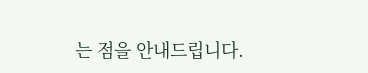는 점을 안내드립니다.